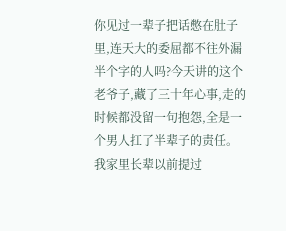你见过一辈子把话憋在肚子里,连天大的委屈都不往外漏半个字的人吗?今天讲的这个老爷子,藏了三十年心事,走的时候都没留一句抱怨,全是一个男人扛了半辈子的责任。
我家里长辈以前提过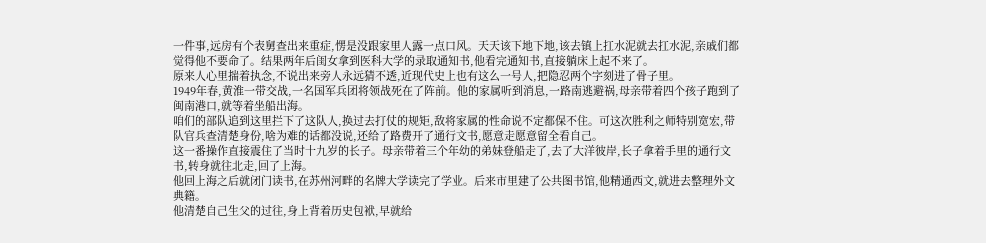一件事,远房有个表舅查出来重症,愣是没跟家里人露一点口风。天天该下地下地,该去镇上扛水泥就去扛水泥,亲戚们都觉得他不要命了。结果两年后闺女拿到医科大学的录取通知书,他看完通知书,直接躺床上起不来了。
原来人心里揣着执念,不说出来旁人永远猜不透,近现代史上也有这么一号人,把隐忍两个字刻进了骨子里。
1949年春,黄淮一带交战,一名国军兵团将领战死在了阵前。他的家属听到消息,一路南逃避祸,母亲带着四个孩子跑到了闽南港口,就等着坐船出海。
咱们的部队追到这里拦下了这队人,换过去打仗的规矩,敌将家属的性命说不定都保不住。可这次胜利之师特别宽宏,带队官兵查清楚身份,啥为难的话都没说,还给了路费开了通行文书,愿意走愿意留全看自己。
这一番操作直接震住了当时十九岁的长子。母亲带着三个年幼的弟妹登船走了,去了大洋彼岸,长子拿着手里的通行文书,转身就往北走,回了上海。
他回上海之后就闭门读书,在苏州河畔的名牌大学读完了学业。后来市里建了公共图书馆,他精通西文,就进去整理外文典籍。
他清楚自己生父的过往,身上背着历史包袱,早就给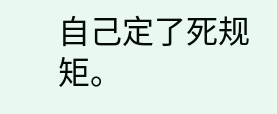自己定了死规矩。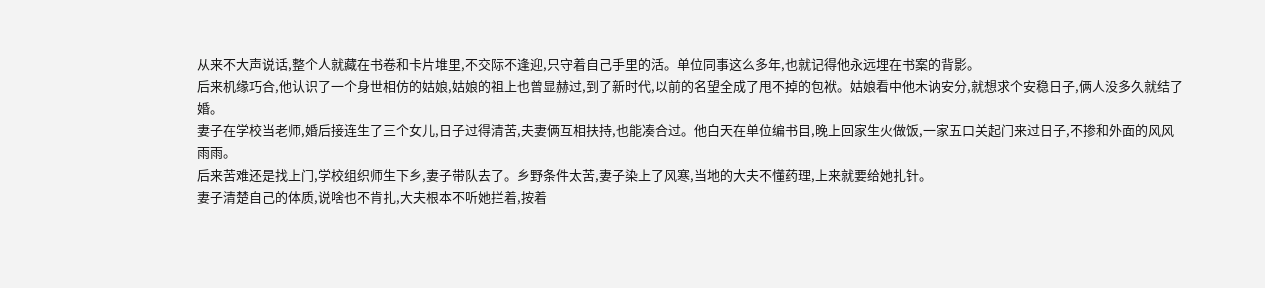从来不大声说话,整个人就藏在书卷和卡片堆里,不交际不逢迎,只守着自己手里的活。单位同事这么多年,也就记得他永远埋在书案的背影。
后来机缘巧合,他认识了一个身世相仿的姑娘,姑娘的祖上也曾显赫过,到了新时代,以前的名望全成了甩不掉的包袱。姑娘看中他木讷安分,就想求个安稳日子,俩人没多久就结了婚。
妻子在学校当老师,婚后接连生了三个女儿,日子过得清苦,夫妻俩互相扶持,也能凑合过。他白天在单位编书目,晚上回家生火做饭,一家五口关起门来过日子,不掺和外面的风风雨雨。
后来苦难还是找上门,学校组织师生下乡,妻子带队去了。乡野条件太苦,妻子染上了风寒,当地的大夫不懂药理,上来就要给她扎针。
妻子清楚自己的体质,说啥也不肯扎,大夫根本不听她拦着,按着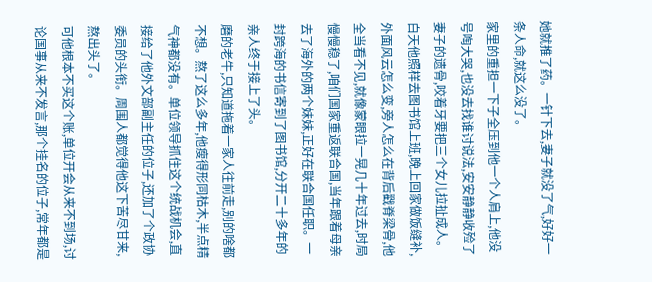她就推了药。一针下去,妻子就没了气,好好一条人命,就这么没了。
家里的重担一下子全压到他一个人肩上,他没号啕大哭,也没去找谁讨说法,安安静静收殓了妻子的遗骨,咬着牙要把三个女儿拉扯成人。
白天他照样去图书馆上班,晚上回家做饭缝补,外面风云怎么变,旁人怎么在背后戳脊梁骨,他全当看不见,就像蒙眼拉一晃几十年过去,时局慢慢稳了,咱们国家重返联合国,当年跟着母亲去了海外的两个妹妹,正好在联合国任职。一封跨海的书信寄到了图书馆,分开二十多年的亲人终于接上了头。
磨的老牛,只知道拖着一家人往前走,别的啥都不想。熬了这么多年,他瘦得形同枯木,半点精气神都没有。单位领导抓住这个统战机会,直接给了他外文部副主任的位子,还加了个政协委员的头衔。周围人都觉得他这下苦尽甘来,熬出头了。
可他根本不买这个账,单位开会从来不到场,讨论国事从来不发言,那个挂名的位子,常年都是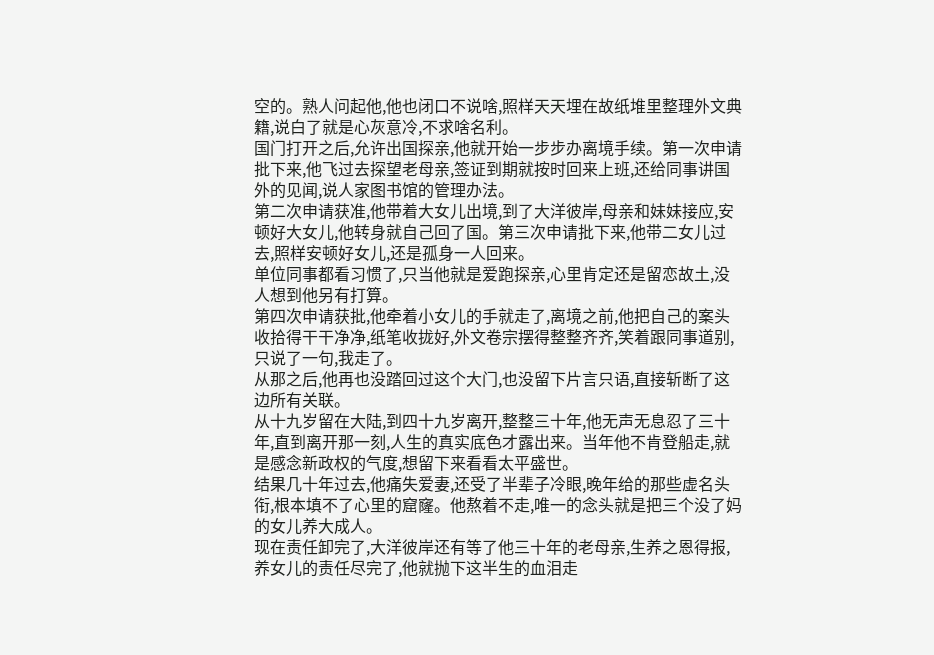空的。熟人问起他,他也闭口不说啥,照样天天埋在故纸堆里整理外文典籍,说白了就是心灰意冷,不求啥名利。
国门打开之后,允许出国探亲,他就开始一步步办离境手续。第一次申请批下来,他飞过去探望老母亲,签证到期就按时回来上班,还给同事讲国外的见闻,说人家图书馆的管理办法。
第二次申请获准,他带着大女儿出境,到了大洋彼岸,母亲和妹妹接应,安顿好大女儿,他转身就自己回了国。第三次申请批下来,他带二女儿过去,照样安顿好女儿,还是孤身一人回来。
单位同事都看习惯了,只当他就是爱跑探亲,心里肯定还是留恋故土,没人想到他另有打算。
第四次申请获批,他牵着小女儿的手就走了,离境之前,他把自己的案头收拾得干干净净,纸笔收拢好,外文卷宗摆得整整齐齐,笑着跟同事道别,只说了一句,我走了。
从那之后,他再也没踏回过这个大门,也没留下片言只语,直接斩断了这边所有关联。
从十九岁留在大陆,到四十九岁离开,整整三十年,他无声无息忍了三十年,直到离开那一刻,人生的真实底色才露出来。当年他不肯登船走,就是感念新政权的气度,想留下来看看太平盛世。
结果几十年过去,他痛失爱妻,还受了半辈子冷眼,晚年给的那些虚名头衔,根本填不了心里的窟窿。他熬着不走,唯一的念头就是把三个没了妈的女儿养大成人。
现在责任卸完了,大洋彼岸还有等了他三十年的老母亲,生养之恩得报,养女儿的责任尽完了,他就抛下这半生的血泪走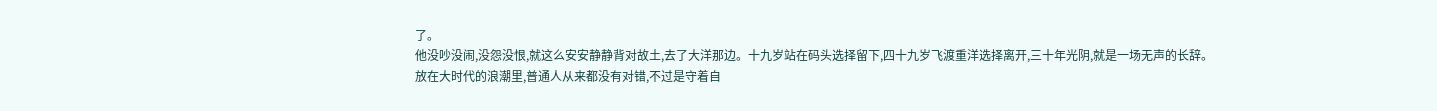了。
他没吵没闹,没怨没恨,就这么安安静静背对故土,去了大洋那边。十九岁站在码头选择留下,四十九岁飞渡重洋选择离开,三十年光阴,就是一场无声的长辞。
放在大时代的浪潮里,普通人从来都没有对错,不过是守着自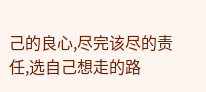己的良心,尽完该尽的责任,选自己想走的路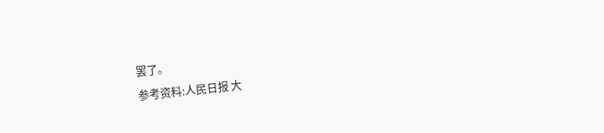罢了。
参考资料:人民日报 大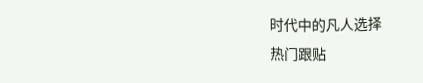时代中的凡人选择
热门跟贴